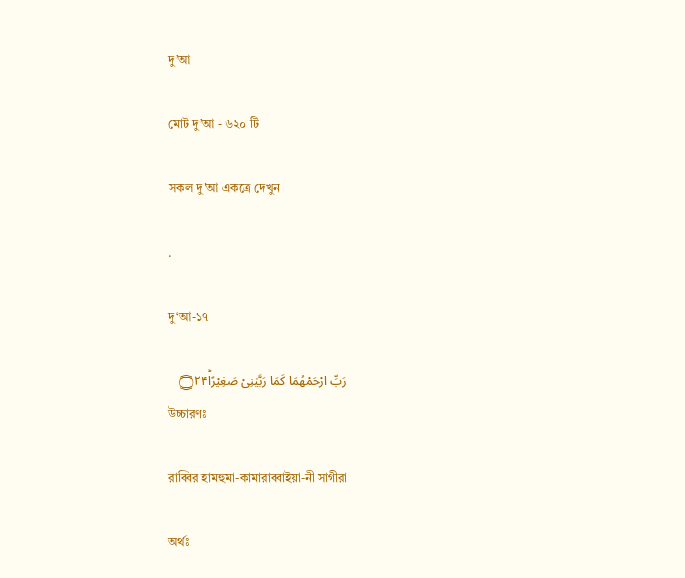দু’আ

মোট দু’আ - ৬২০ টি

সকল দু'আ একত্রে দেখুন

.

দু‘আ-১৭

رَبِّ ارْحَمْهُمَا كَمَا رَبَّیٰنِیْ صَغِیْرًاؕ۝۲۴
উচ্চারণঃ

রাব্বির হামহুমা-কামারাব্বাইয়া-নী সাগীরা

অর্থঃ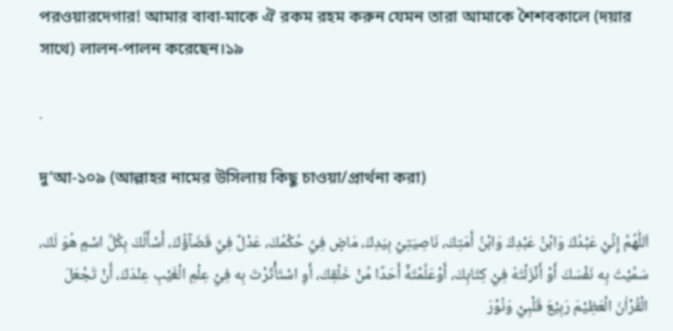পরওয়ারদেগার! আমার বাবা-মাকে ঐ রকম রহম করুন যেমন তারা আমাকে শৈশবকালে (দয়ার সাথে) লালন-পালন করেছেন।১৯

.

দু‘আ-১০৯ (আল্লাহর নামের উসিলায় কিছু চাওয়া/প্রার্থনা করা)

اَللّٰهُمَّ إِنِّيْ عَبْدُكَ وَابْنُ عَبْدِكَ وَابْنُ أَمَتِكَ، نَاصِيَتِيْ بِيَدِكَ، مَاضٍ فِيَّ حُكْمُكَ، عَدْلٌ فِيَّ قَضَآؤُكَ، أَسْأَلُكَ بِكُلِّ اسْمٍ هُوَ لَكَ، سَمَّيْتَ بِه نَفْسَكَ أَوْ أَنْزَلْتَهٗ فِيْ كِتَابِكَ، أَوْعَلَّمْتَهٗۤ أَحَدًا مِّنْ خَلْقِكَ، أَوِ اسْتَأْثَرْتَ بِه فِيْ عِلْمِ الْغَيْبِ عِنْدَكَ، أَنْ تَجْعَلَ الْقُرْاٰنَ الْعَظِيْمَ رَبِيْعَ قَلْبِيْ وَنُوْرَ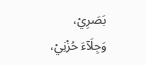بَصَرِيْ، وَجِلَآءَ حُزْنِيْ،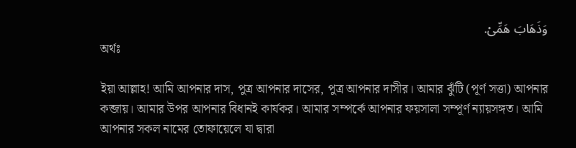وَذَهَابَ هَمِّىْ.
অর্থঃ

ইয়া আল্লাহ! আমি আপনার দাস, পুত্র আপনার দাসের, পুত্র আপনার দাসীর। আমার ঝুঁটি (পূর্ণ সত্তা) আপনার কব্জায়। আমার উপর আপনার বিধানই কার্যকর। আমার সম্পর্কে আপনার ফয়সালা সম্পূর্ণ ন্যায়সঙ্গত। আমি আপনার সকল নামের তোফায়েলে যা দ্বারা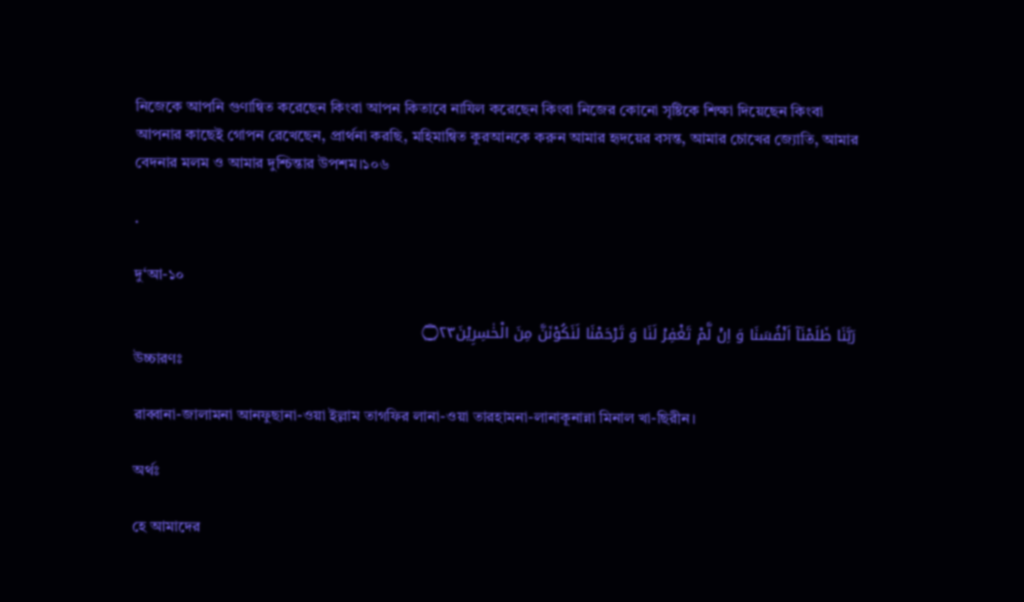নিজেকে আপনি গুণান্বিত করেছেন কিংবা আপন কিতাবে নাযিল করেছেন কিংবা নিজের কোনো সৃষ্টিকে শিক্ষা দিয়েছেন কিংবা আপনার কাছেই গোপন রেখেছেন, প্রার্থনা করছি, মহিমান্বিত কুরআনকে করুন আমার হৃদয়ের বসন্ত, আমার চোখের জ্যোতি, আমার বেদনার মলম ও আমার দুশ্চিন্তার উপশম।১০৬

.

দু‘আ-১০

رَبَّنَا ظَلَمْنَاۤ اَنْفُسَنَا وَ اِنْ لَّمْ تَغْفِرْ لَنَا وَ تَرْحَمْنَا لَنَكُوْنَنَّ مِنَ الْخٰسِرِیْنَ۝۲۳
উচ্চারণঃ

রাব্বানা-জালামনা আনফুছানা-ওয়া ইল্লাম তাগফির লানা-ওয়া তারহামনা-লানাকূনান্না মিনাল খা-ছিরীন।

অর্থঃ

হে আমাদের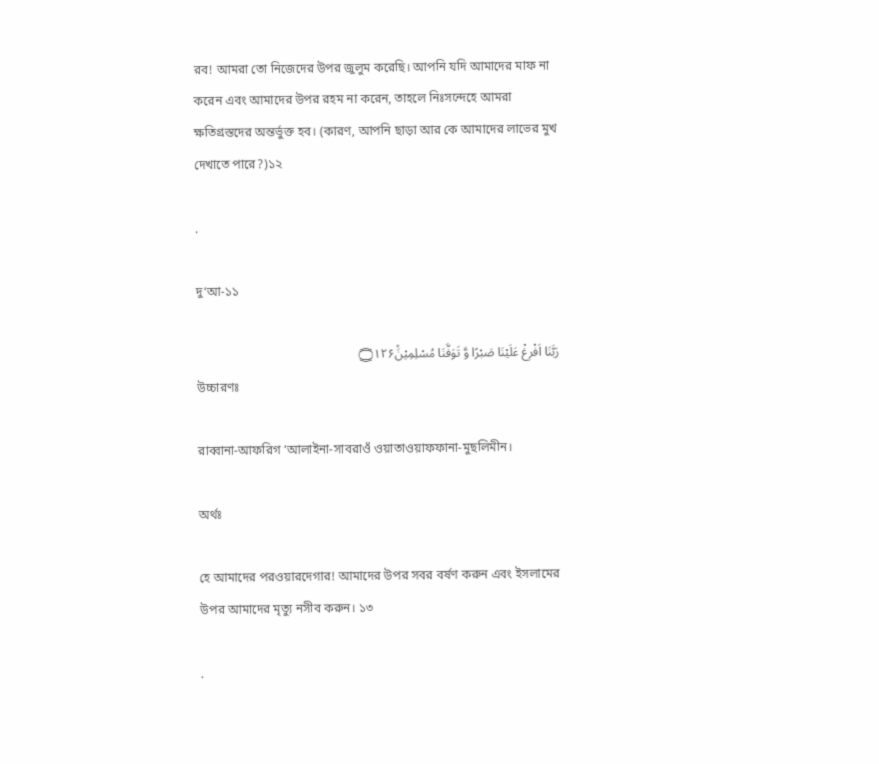রব! আমরা তো নিজেদের উপর জুলুম করেছি। আপনি যদি আমাদের মাফ না করেন এবং আমাদের উপর রহম না করেন, তাহলে নিঃসন্দেহে আমরা ক্ষতিগ্রস্তদের অন্তর্ভুক্ত হব। (কারণ, আপনি ছাড়া আর কে আমাদের লাভের মুখ দেখাতে পারে?)১২

.

দু‘আ-১১

رَبَّنَا اَفْرِغْ عَلَیْنَا صَبْرًا وَّ تَوَفَّنَا مُسْلِمِیْنَ۠۝۱۲۶
উচ্চারণঃ

রাব্বানা-আফরিগ ‘আলাইনা-সাবরাওঁ ওয়াতাওয়াফফানা-মুছলিমীন।

অর্থঃ

হে আমাদের পরওয়ারদেগার! আমাদের উপর সবর বর্ষণ করুন এবং ইসলামের উপর আমাদের মৃত্যু নসীব করুন। ১৩

.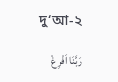দু‘আ-২

رَبَّنَا اَفْرِغْ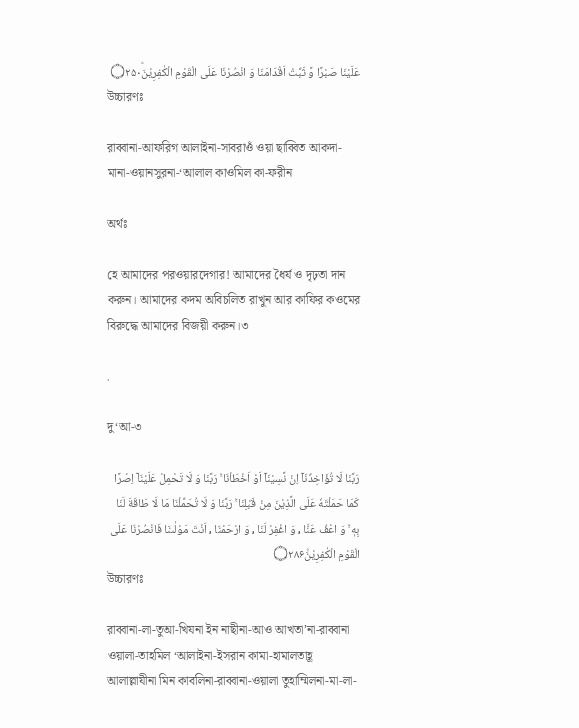عَلَیْنَا صَبْرًا وَّ ثَبِّتْ اَقْدَامَنَا وَ انْصُرْنَا عَلَی الْقَوْمِ الْكٰفِرِیْنَؕ۝۲۵۰
উচ্চারণঃ

রাব্বানা-আফরিগ আলাইনা-সাবরাওঁ ওয়া ছাব্বিত আকদা-মানা-ওয়ানসুরনা-‘আলাল কাওমিল কা-ফরীন

অর্থঃ

হে আমাদের পরওয়ারদেগার! আমাদের ধৈর্য ও দৃঢ়তা দান করুন। আমাদের কদম অবিচলিত রাখুন আর কাফির কওমের বিরুদ্ধে আমাদের বিজয়ী করুন।৩

.

দু‘আ-৩

رَبَّنَا لَا تُؤَاخِذْنَاۤ اِنْ نَّسِیْنَاۤ اَوْ اَخْطَاْنَا ۚ رَبَّنَا وَ لَا تَحْمِلْ عَلَیْنَاۤ اِصْرًا كَمَا حَمَلْتَهٗ عَلَی الَّذِیْنَ مِنْ قَبْلِنَا ۚ رَبَّنَا وَ لَا تُحَمِّلْنَا مَا لَا طَاقَةَ لَنَا بِهٖ ۚ وَ اعْفُ عَنَّا ۥ وَ اغْفِرْ لَنَا ۥ وَ ارْحَمْنَا ۥ اَنْتَ مَوْلٰىنَا فَانْصُرْنَا عَلَی الْقَوْمِ الْكٰفِرِیْنَ۠۝۲۸۶
উচ্চারণঃ

রাব্বানা-লা-তুআ-খিযনা ইন নাছীনা-আও আখতা’না-রাব্বানা ওয়ালা-তাহমিল ‘আলাইনা-ইসরান কামা-হামালতাহূ আলাল্লাযীনা মিন কাবলিনা-রাব্বানা-ওয়ালা তুহাম্মিলনা-মা-লা-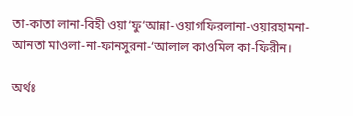তা-কাতা লানা-বিহী ওয়া‘ফু‘আন্না-ওয়াগফিরলানা-ওয়ারহামনা-আনতা মাওলা-না-ফানসুরনা-‘আলাল কাওমিল কা-ফিরীন।

অর্থঃ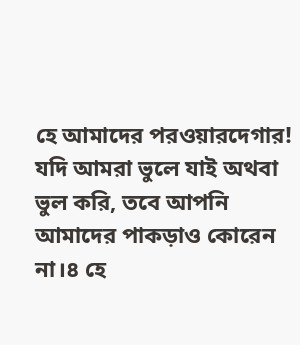হে আমাদের পরওয়ারদেগার! যদি আমরা ভুলে যাই অথবা ভুল করি, তবে আপনি আমাদের পাকড়াও কোরেন না।৪ হে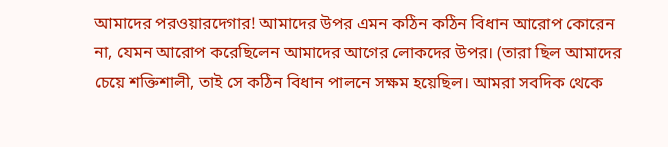আমাদের পরওয়ারদেগার! আমাদের উপর এমন কঠিন কঠিন বিধান আরোপ কোরেন না, যেমন আরোপ করেছিলেন আমাদের আগের লোকদের উপর। (তারা ছিল আমাদের চেয়ে শক্তিশালী, তাই সে কঠিন বিধান পালনে সক্ষম হয়েছিল। আমরা সবদিক থেকে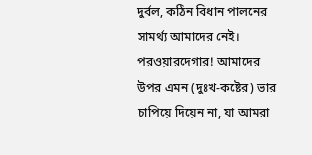দুর্বল, কঠিন বিধান পালনের সামর্থ্য আমাদের নেই। পরওয়ারদেগার! আমাদের উপর এমন (দুঃখ-কষ্টের) ভার চাপিয়ে দিয়েন না, যা আমরা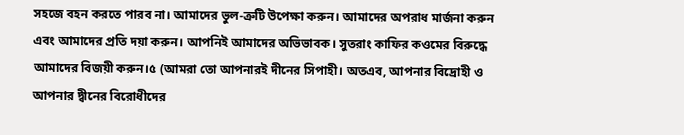সহজে বহন করতে পারব না। আমাদের ভুল-ত্রুটি উপেক্ষা করুন। আমাদের অপরাধ মার্জনা করুন এবং আমাদের প্রতি দয়া করুন। আপনিই আমাদের অভিভাবক। সুতরাং কাফির কওমের বিরুদ্ধে আমাদের বিজয়ী করুন।৫ (আমরা তো আপনারই দীনের সিপাহী। অতএব, আপনার বিদ্রোহী ও আপনার দ্বীনের বিরোধীদের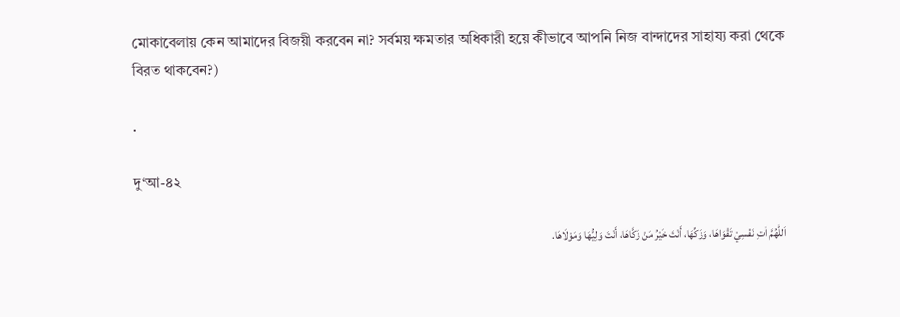মোকাবেলায় কেন আমাদের বিজয়ী করবেন না? সর্বময় ক্ষমতার অধিকারী হয়ে কীভাবে আপনি নিজ বান্দাদের সাহায্য করা থেকে বিরত থাকবেন?)

.

দু‘আ-৪২

اَللّٰهُمَّ اٰتِ نَفْسِيْ تَقْوَاهَا، وَزَكِّهَا، أَنْتَ خَيْرُ مَنْ زَكَّاهَا، أَنْتَ وَلِيُّهَا وَمَوْلَاهَا.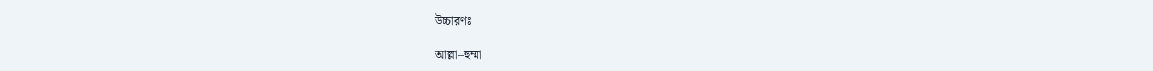উচ্চারণঃ

আল্লা–হুম্মা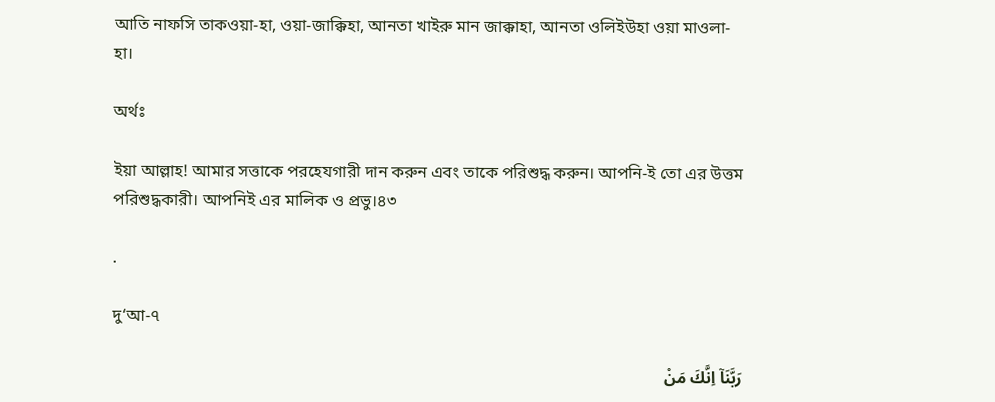আতি নাফসি তাকওয়া-হা, ওয়া-জাক্কিহা, আনতা খাইরু মান জাক্কাহা, আনতা ওলিইউহা ওয়া মাওলা-হা।

অর্থঃ

ইয়া আল্লাহ! আমার সত্তাকে পরহেযগারী দান করুন এবং তাকে পরিশুদ্ধ করুন। আপনি-ই তো এর উত্তম পরিশুদ্ধকারী। আপনিই এর মালিক ও প্রভু।৪৩

.

দু‘আ-৭

رَبَّنَاۤ اِنَّكَ مَنْ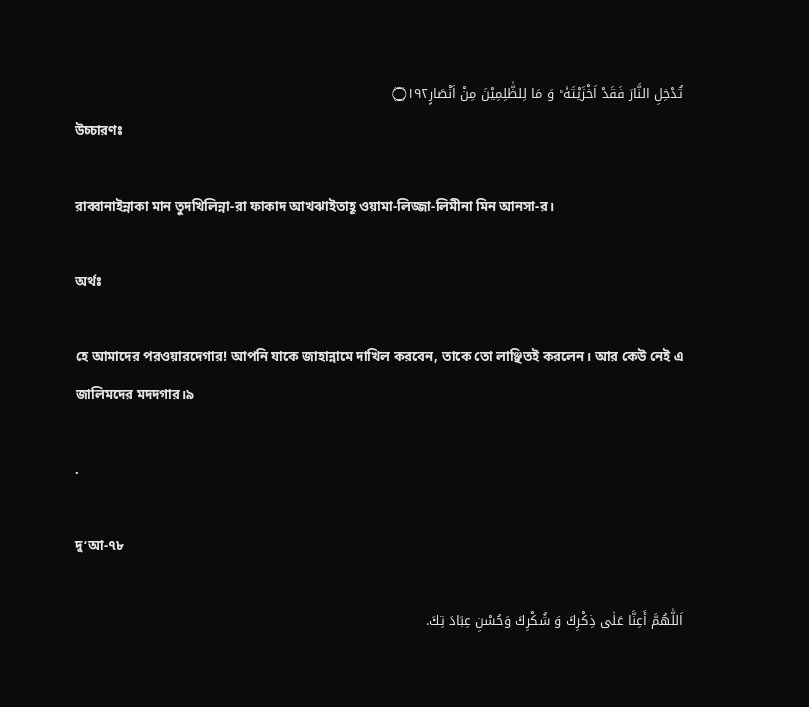تُدْخِلِ النَّارَ فَقَدْ اَخْزَیْتَهٗ ؕ وَ مَا لِلظّٰلِمِیْنَ مِنْ اَنْصَارٍ۝۱۹۲
উচ্চারণঃ

রাব্বানাইন্নাকা মান তুদখিলিন্না-রা ফাকাদ আখঝাইতাহূ ওয়ামা-লিজ্জা-লিমীনা মিন আনসা-র।

অর্থঃ

হে আমাদের পরওয়ারদেগার! আপনি যাকে জাহান্নামে দাখিল করবেন, তাকে তো লাঞ্ছিতই করলেন। আর কেউ নেই এ জালিমদের মদদগার।৯

.

দু‘আ-৭৮

اَللّٰهُمَّ أَعِنَّا عَلٰى ذِكْرِكَ وَ شُكْرِكَ وَحُسْنِ عِبَادَ تِكَ.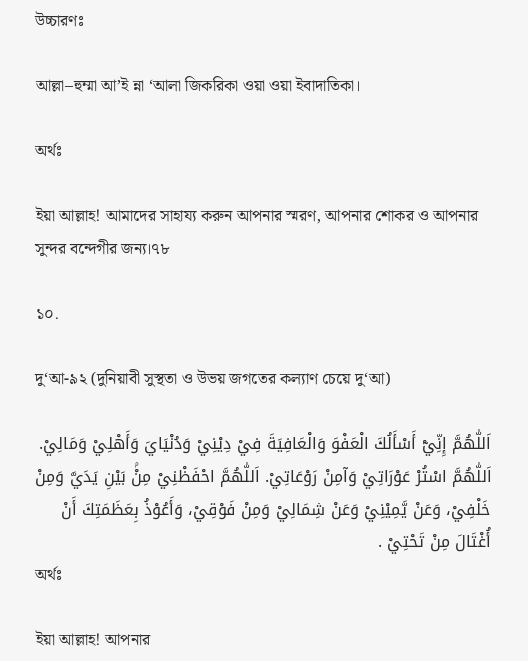উচ্চারণঃ

আল্লা–হুম্মা আ’ই ন্না ‘আলা জিকরিকা ওয়া ওয়া ইবাদাতিকা।

অর্থঃ

ইয়া আল্লাহ! আমাদের সাহায্য করুন আপনার স্মরণ, আপনার শোকর ও আপনার সুন্দর বন্দেগীর জন্য।৭৮

১০.

দু‘আ-৯২ (দুনিয়াবী সুস্থতা ও উভয় জগতের কল্যাণ চেয়ে দু‘আ)

اَللّٰهُمَّ إِنِّيْۤ أَسْأَلُكَ الْعَفْوَ وَالْعَافِيَةَ فِيْ دِيْنِيْ وَدُنْيَايَ وَأَهْلِيْ وَمَالِيْ. اَللّٰهُمَّ اسْتُرْ عَوْرَاتِيْ وَاۤمِنْ رَوْعَاتِيْ. اَللّٰهُمَّ احْفَظْنِيْ مِنْۢ بَيْنِ يَدَيَّ وَمِنْ خَلْفِيْ، وَعَنْ يَّمِيْنِيْ وَعَنْ شِمَالِيْ وَمِنْ فَوْقِيْ، وَأَعُوْذُ بِعَظَمَتِكَ أَنْ أُغْتَالَ مِنْ تَحْتِيْ .
অর্থঃ

ইয়া আল্লাহ! আপনার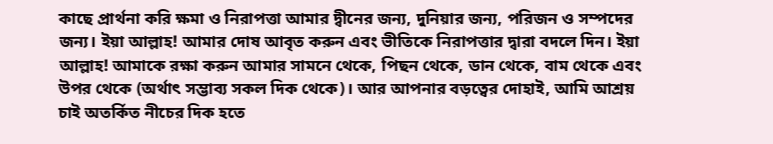কাছে প্রার্থনা করি ক্ষমা ও নিরাপত্তা আমার দ্বীনের জন্য, দুনিয়ার জন্য, পরিজন ও সম্পদের জন্য। ইয়া আল্লাহ! আমার দোষ আবৃত করুন এবং ভীতিকে নিরাপত্তার দ্বারা বদলে দিন। ইয়া আল্লাহ! আমাকে রক্ষা করুন আমার সামনে থেকে, পিছন থেকে, ডান থেকে, বাম থেকে এবং উপর থেকে (অর্থাৎ সম্ভাব্য সকল দিক থেকে)। আর আপনার বড়ত্বের দোহাই, আমি আশ্রয় চাই অতর্কিত নীচের দিক হতে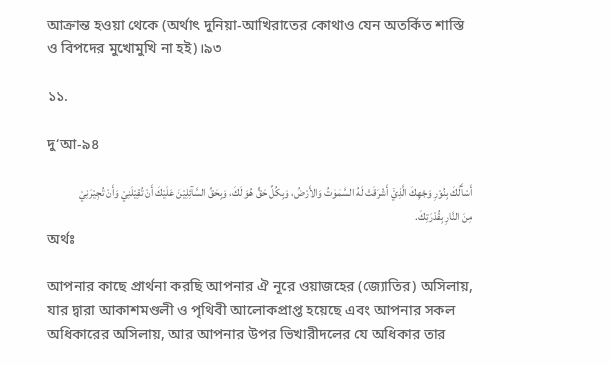আক্রান্ত হওয়া থেকে (অর্থাৎ দুনিয়া-আখিরাতের কোথাও যেন অতর্কিত শাস্তি ও বিপদের মুখোমুখি না হই)।৯৩

১১.

দু‘আ-৯৪

أَسْأَلُكَ بِنُوْرِ وَجْهِكَ الَّذِيْۤ أَشْرَقَتْ لَهُ السَّمٰوٰتُ وَالأَرْضُ، وَبِكُلِّ حَقٍّ هُوَ لَكَ، وَبِحَقِّ السَّآئِلِيْنَ عَلَيْكَ أَنْ تُقِيْلَنِيْ وَأَنْ تُجِيْرَنِيْ مِنَ النَّارِ بِقُدْرَتِكَ.
অর্থঃ

আপনার কাছে প্রার্থনা করছি আপনার ঐ নূরে ওয়াজহের (জ্যোতির) অসিলায়, যার দ্বারা আকাশমণ্ডলী ও পৃথিবী আলোকপ্রাপ্ত হয়েছে এবং আপনার সকল অধিকারের অসিলায়, আর আপনার উপর ভিখারীদলের যে অধিকার তার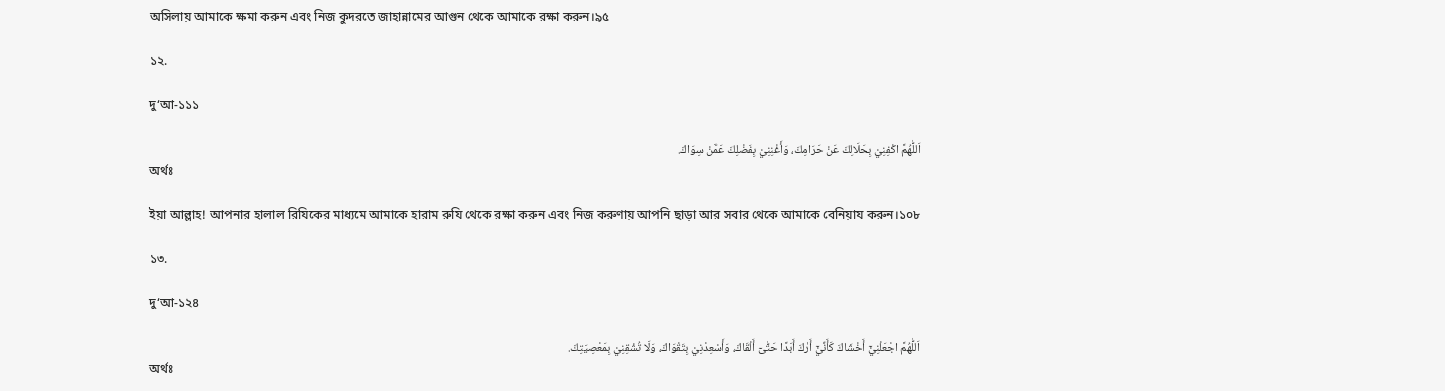অসিলায় আমাকে ক্ষমা করুন এবং নিজ কুদরতে জাহান্নামের আগুন থেকে আমাকে রক্ষা করুন।৯৫

১২.

দু‘আ-১১১

اَللّٰهُمَّ اكْفِنِيْ بِحَلَالِكَ عَنْ حَرَامِكَ، وَأَغْنِنِيْ بِفَضْلِكَ عَمَّنْ سِوَاكَ.
অর্থঃ

ইয়া আল্লাহ! আপনার হালাল রিযিকের মাধ্যমে আমাকে হারাম রুযি থেকে রক্ষা করুন এবং নিজ করুণায় আপনি ছাড়া আর সবার থেকে আমাকে বেনিয়ায করুন।১০৮

১৩.

দু‘আ-১২৪

اَللّٰهُمَّ اجْعَلْنِيْۤ أَخْشَاكَ كَأَنِّيْۤ أَرٰكَ أَبَدًا حَتّٰىۤ أَلْقَاكَ، وَأَسْعِدْنِيْ بِتَقْوَاكَ، وَلَا تُشْقِنِيْ بِمَعْصِيَتِكَ.
অর্থঃ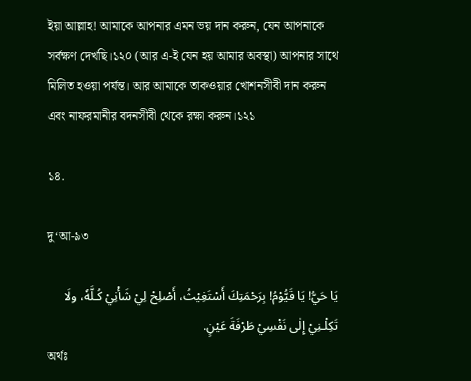ইয়া আল্লাহ! আমাকে আপনার এমন ভয় দান করুন, যেন আপনাকে সর্বক্ষণ দেখছি।১২০ (আর এ-ই যেন হয় আমার অবস্থা) আপনার সাথে মিলিত হওয়া পর্যন্ত। আর আমাকে তাকওয়ার খোশনসীবী দান করুন এবং নাফরমানীর বদনসীবী থেকে রক্ষা করুন।১২১

১৪.

দু‘আ-৯৩

يَا حَيُّ! يَا قَيُّوْمُ! بِرَحْمَتِكَ أَسْتَغِيْثُ، أَصْلِحْ لِيْ شَأْنِيْ كُـلَّهٗ، ولَا تَكِلْـنِيْ إِلٰى نَفْسِيْ طَرْفَةَ عَيْنٍ.
অর্থঃ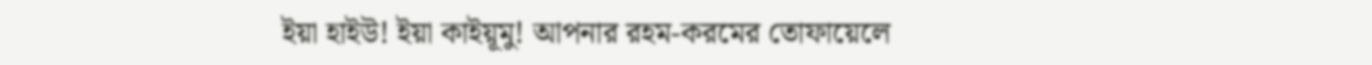ইয়া হাইউ! ইয়া কাইয়ূমু! আপনার রহম-করমের তোফায়েলে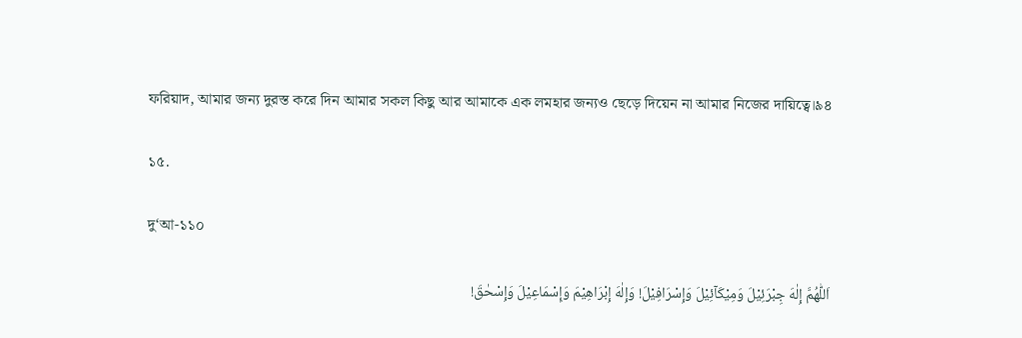ফরিয়াদ, আমার জন্য দুরস্ত করে দিন আমার সকল কিছু আর আমাকে এক লমহার জন্যও ছেড়ে দিয়েন না আমার নিজের দায়িত্বে।৯৪

১৫.

দু‘আ-১১০

اَللّٰهُمَّ إِلٰهَ جِبْرَئِيْلَ وَمِيْكَآئِيْلَ وَإِسْرَافِيْلَ! وَإِلٰهَ إِبْرَاهِيْمَ وَإِسْمَاعِيْلَ وَإِسْحٰقَ!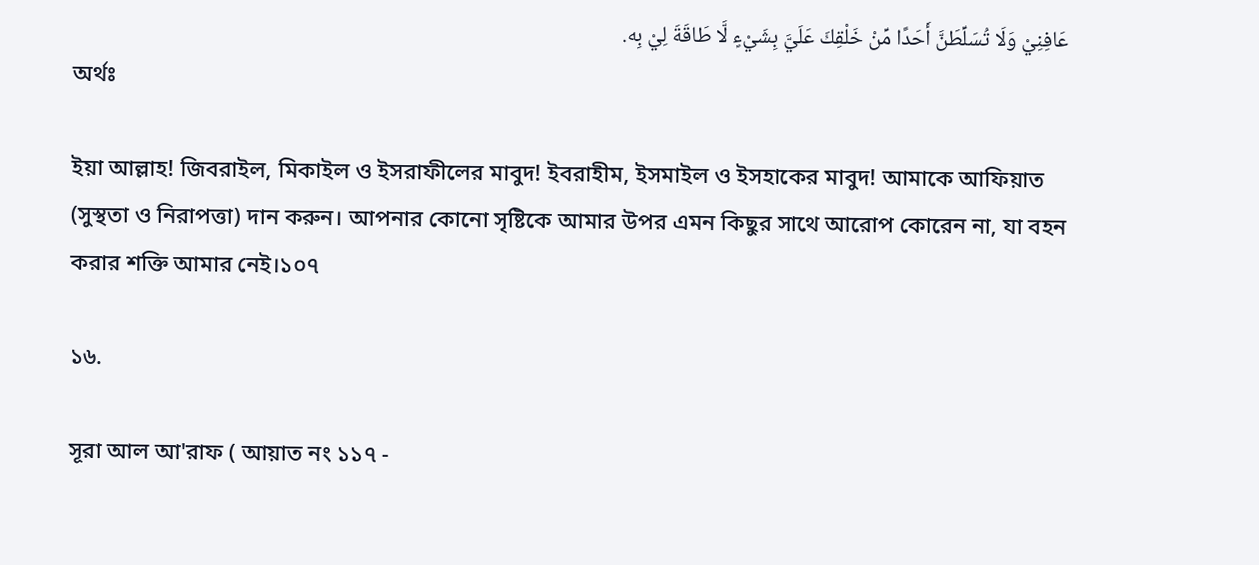عَافِنِيْ وَلَا تُسَلِّطَنَّ أَحَدًا مِّنْ خَلْقِكَ عَلَيَّ بِشَيْءٍ لَّا طَاقَةَ لِيْ بِه.
অর্থঃ

ইয়া আল্লাহ! জিবরাইল, মিকাইল ও ইসরাফীলের মাবুদ! ইবরাহীম, ইসমাইল ও ইসহাকের মাবুদ! আমাকে আফিয়াত (সুস্থতা ও নিরাপত্তা) দান করুন। আপনার কোনো সৃষ্টিকে আমার উপর এমন কিছুর সাথে আরোপ কোরেন না, যা বহন করার শক্তি আমার নেই।১০৭

১৬.

সূরা আল আ'রাফ ( আয়াত নং ১১৭ -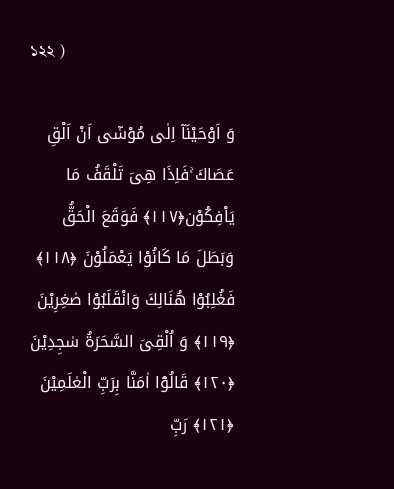১২২ )

وَ اَوْحَیْنَاۤ اِلٰی مُوْسٰۤی اَنْ اَلْقِ عَصَاكَ ۚفَاِذَا هِیَ تَلْقَفُ مَا یَاْفِكُوْن﴿۱۱۷﴾ فَوَقَعَ الْحَقُّ وَبَطَلَ مَا کَانُوْا یَعْمَلُوْنَ ﴿۱۱۸﴾ فَغُلِبُوْا هُنَالِكَ وَانْقَلَبُوْا صٰغِرِیْنَ ﴿۱۱۹﴾ وَ اُلْقِیَ السَّحَرَةُ سٰجِدِیْنَ ﴿۱۲۰﴾ قَالُوْۤا اٰمَنَّا بِرَبِّ الْعٰلَمِیْنَ ﴿۱۲۱﴾ رَبِّ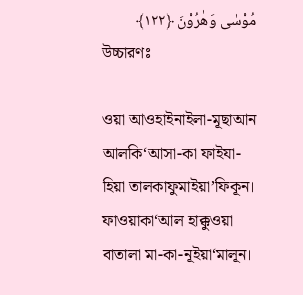مُوْسٰی وَهٰرُوْنَ ﴿۱۲۲﴾
উচ্চারণঃ

ওয়া আওহাইনাইলা-মূছাআন আলকি‘আসা-কা ফাইযা-হিয়া তালকাফুমাইয়া’ফিকূন। ফাওয়াকা‘আল হাক্কুওয়া বাতালা মা-কা-নূইয়া‘মালূন।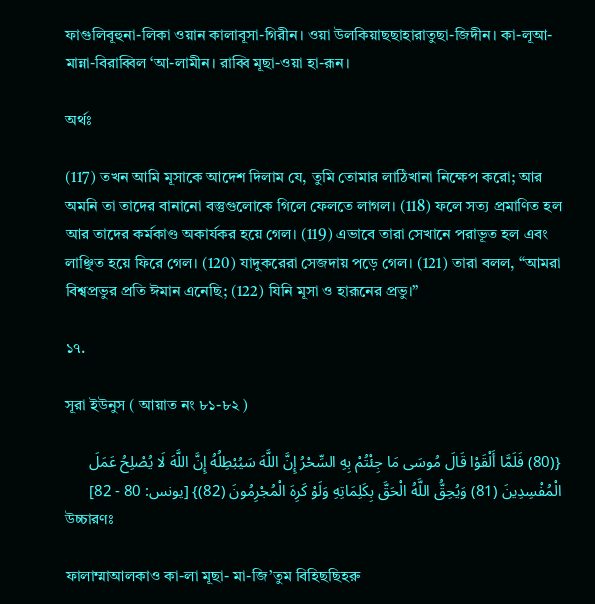ফাগুলিবূহুনা-লিকা ওয়ান কালাবূসা-গিরীন। ওয়া উলকিয়াছছাহারাতুছা-জিদীন। কা-লূআ-মান্না-বিরাব্বিল ‘আ-লামীন। রাব্বি মূছা-ওয়া হা-রূন।

অর্থঃ

(117) তখন আমি মূসাকে আদেশ দিলাম যে, তুমি তোমার লাঠিখানা নিক্ষেপ করো; আর অমনি তা তাদের বানানো বস্তুগুলোকে গিলে ফেলতে লাগল। (118) ফলে সত্য প্রমাণিত হল আর তাদের কর্মকাণ্ড অকার্যকর হয়ে গেল। (119) এভাবে তারা সেখানে পরাভূত হল এবং লাঞ্ছিত হয়ে ফিরে গেল। (120) যাদুকরেরা সেজদায় পড়ে গেল। (121) তারা বলল, “আমরা বিশ্বপ্রভুর প্রতি ঈমান এনেছি; (122) যিনি মূসা ও হারূনের প্রভু।”

১৭.

সূরা ইউনুস ( আয়াত নং ৮১-৮২ )

{(80) فَلَمَّا أَلْقَوْا قَالَ مُوسَى مَا جِئْتُمْ بِهِ السِّحْرُ إِنَّ اللَّهَ سَيُبْطِلُهُ إِنَّ اللَّهَ لَا يُصْلِحُ عَمَلَ الْمُفْسِدِينَ (81) وَيُحِقُّ اللَّهُ الْحَقَّ بِكَلِمَاتِهِ وَلَوْ كَرِهَ الْمُجْرِمُونَ (82)} [يونس: 80 - 82]
উচ্চারণঃ

ফালাম্মাআলকাও কা-লা মূছা- মা-জি’তুম বিহিছছিহরু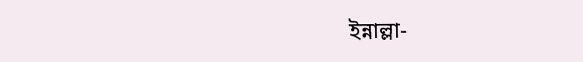ইন্নাল্লা-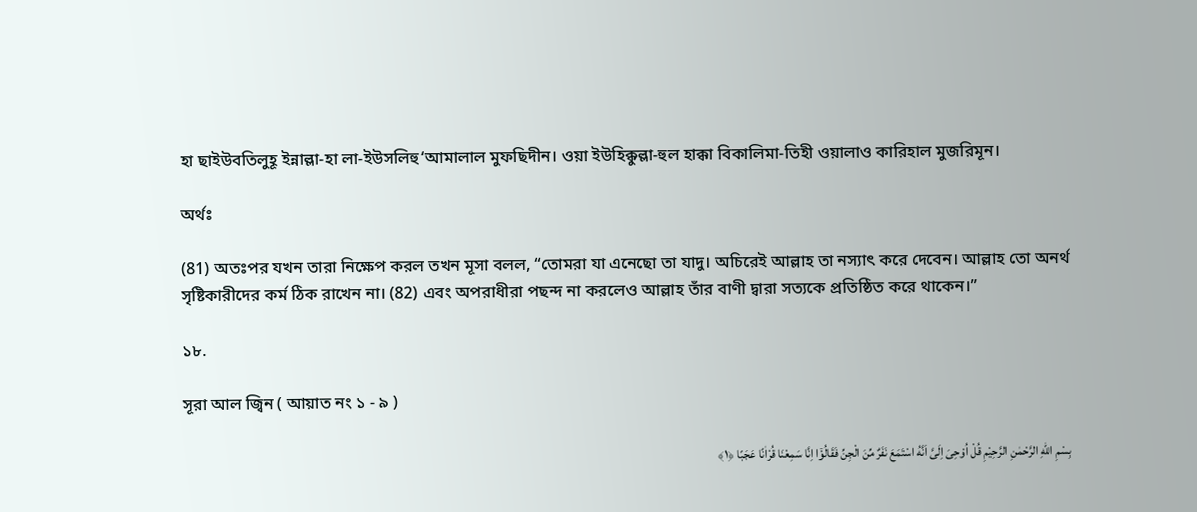হা ছাইউবতিলুহূ ইন্নাল্লা-হা লা-ইউসলিহু‘আমালাল মুফছিদীন। ওয়া ইউহিক্কুল্লা-হুল হাক্কা বিকালিমা-তিহী ওয়ালাও কারিহাল মুজরিমূন।

অর্থঃ

(81) অতঃপর যখন তারা নিক্ষেপ করল তখন মূসা বলল, “তোমরা যা এনেছো তা যাদু। অচিরেই আল্লাহ তা নস্যাৎ করে দেবেন। আল্লাহ তো অনর্থ সৃষ্টিকারীদের কর্ম ঠিক রাখেন না। (82) এবং অপরাধীরা পছন্দ না করলেও আল্লাহ তাঁর বাণী দ্বারা সত্যকে প্রতিষ্ঠিত করে থাকেন।”

১৮.

সূরা আল জ্বিন ( আয়াত নং ১ - ৯ )

بِسْمِ اللّٰهِ الرَّحْمٰنِ الرَّحِیْمِ قُلْ اُوْحِیَ اِلَیَّ اَنَّهُ اسْتَمَعَ نَفَرٌ مِّنَ الْجِنِّ فَقَالُوْۤا اِنَّا سَمِعْنَا قُرْاٰنًا عَجَبًا ﴿۱﴾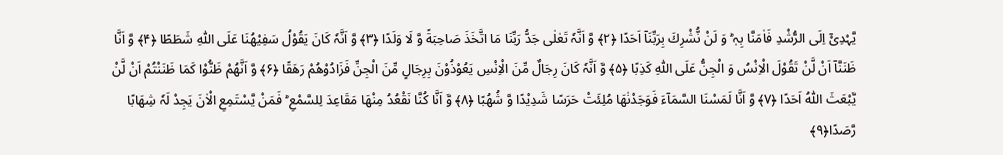یَّہْدِیْۤ اِلَی الرُّشْدِ فَاٰمَنَّا بِہٖ ؕ وَ لَنْ نُّشْرِكَ بِرَبِّنَاۤ اَحَدًا ﴿۲﴾ وَّ اَنَّہٗ تَعٰلٰی جَدُّ رَبِّنَا مَا اتَّخَذَ صَاحِبَةً وَّ لَا وَلَدًا ﴿۳﴾ وَّ اَنَّہٗ کَانَ یَقُوْلُ سَفِیْهُنَا عَلَی اللّٰهِ شَطَطًا ﴿۴﴾ وَّ اَنَّا ظَنَنَّاۤ اَنْ لَّنْ تَقُوْلَ الْاِنْسُ وَ الْجِنُّ عَلَی اللّٰهِ کَذِبًا ﴿۵﴾ وَّ اَنَّہٗ کَانَ رِجَالٌ مِّنَ الْاِنْسِ یَعُوْذُوْنَ بِرِجَالٍ مِّنَ الْجِنِّ فَزَادُوْهُمْ رَهَقًا ﴿۶﴾ وَّ اَنَّهُمْ ظَنُّوْا کَمَا ظَنَنْتُمْ اَنْ لَّنْ یَّبْعَثَ اللّٰهُ اَحَدًا ﴿۷﴾ وَّ اَنَّا لَمَسْنَا السَّمَآءَ فَوَجَدْنٰهَا مُلِئَتْ حَرَسًا شَدِیْدًا وَّ شُهُبًا ﴿۸﴾ وَّ اَنَّا كُنَّا نَقْعُدُ مِنْهَا مَقَاعِدَ لِلسَّمْعِ ؕ فَمَنْ یَّسْتَمِعِ الْاٰنَ یَجِدْ لَہٗ شِهَابًا رَّصَدًا﴿۹﴾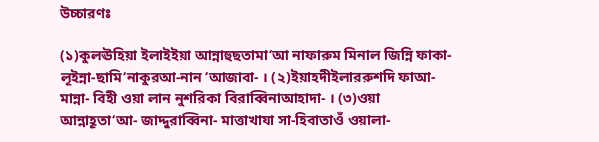উচ্চারণঃ

(১)কুলঊহিয়া ইলাইইয়া আন্নাহুছতামা‘আ নাফারুম মিনাল জিন্নি ফাকা-লূইন্না-ছামি‘নাকুরআ-নান ‘আজাবা- । (২)ইয়াহদীইলাররুশদি ফাআ-মান্না- বিহী ওয়া লান নুশরিকা বিরাব্বিনাআহাদা- । (৩)ওয়া আন্নাহূতা‘আ- জাদ্দুরাব্বিনা- মাত্তাখাযা সা-হিবাতাওঁ ওয়ালা-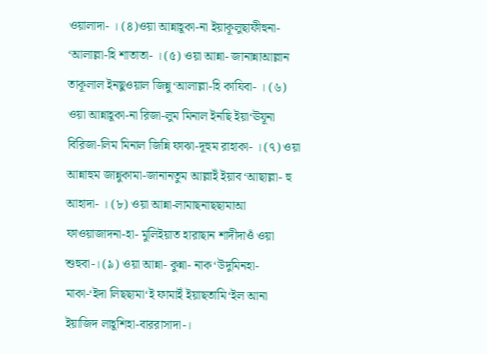ওয়ালাদা- । (৪)ওয়া আন্নাহূকা-না ইয়াকূলুছাফীহুনা- ‘আলাল্লা-হি শাতাতা- । (৫) ওয়া আন্না- জানান্নাআল্লান তাকূলাল ইনছুওয়াল জিন্নু‘আলাল্লা-হি কাযিবা- । (৬) ওয়া আন্নাহূকা-না রিজা-লুম মিনাল ইনছি ইয়া‘ঊযূনা বিরিজা-লিম মিনাল জিন্নি ফাঝা-দূহুম রাহাকা- । (৭) ওয়া আন্নাহুম জান্নুকামা-জানানতুম আল্লাইঁ ইয়াব‘আছাল্লা- হু আহাদা- । (৮) ওয়া আন্না-লামাছনাছছামাআ ফাওয়াজাদনা-হা- মুলিইয়াত হারাছান শাদীদাওঁ ওয়া শুহুবা-। (৯) ওয়া আন্না- কুন্না- নাক‘উদুমিনহা- মাকা-‘ইদা লিছছামা‘ই ফামাইঁ ইয়াছতামি‘ইল আনা ইয়াজিদ লাহূশিহা-বাররাসাদা-।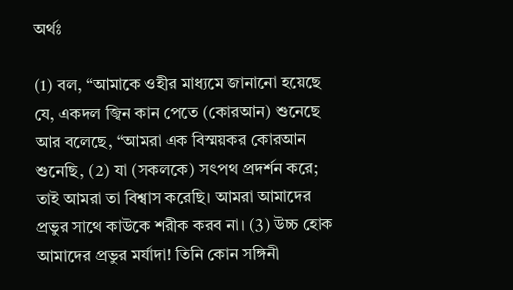অর্থঃ

(1) বল, “আমাকে ওহীর মাধ্যমে জানানো হয়েছে যে, একদল জ্বিন কান পেতে (কোরআন) শুনেছে আর বলেছে, “আমরা এক বিস্ময়কর কোরআন শুনেছি, (2) যা (সকলকে) সৎপথ প্রদর্শন করে; তাই আমরা তা বিশ্বাস করেছি। আমরা আমাদের প্রভুর সাথে কাউকে শরীক করব না। (3) উচ্চ হোক আমাদের প্রভুর মর্যাদা! তিনি কোন সঙ্গিনী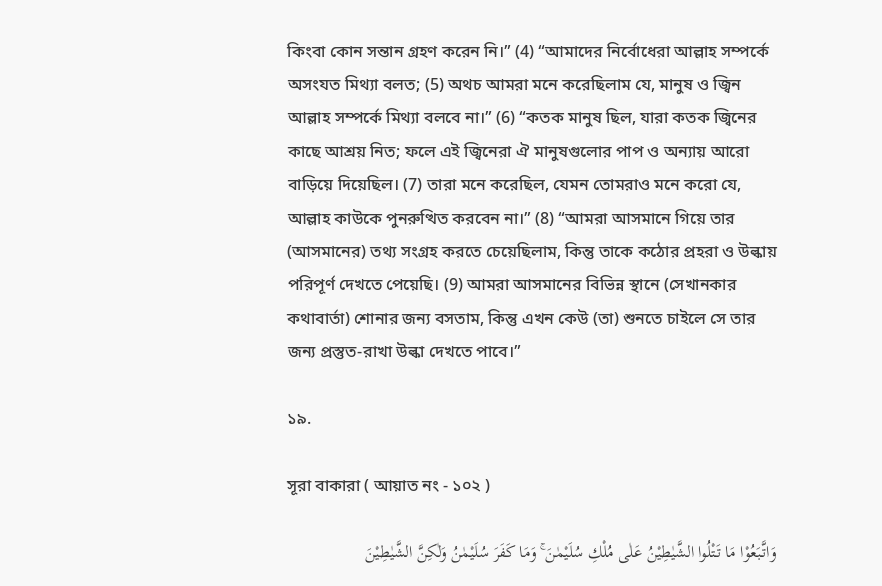কিংবা কোন সন্তান গ্রহণ করেন নি।” (4) “আমাদের নির্বোধেরা আল্লাহ সম্পর্কে অসংযত মিথ্যা বলত; (5) অথচ আমরা মনে করেছিলাম যে, মানুষ ও জ্বিন আল্লাহ সম্পর্কে মিথ্যা বলবে না।” (6) “কতক মানুষ ছিল, যারা কতক জ্বিনের কাছে আশ্রয় নিত; ফলে এই জ্বিনেরা ঐ মানুষগুলোর পাপ ও অন্যায় আরো বাড়িয়ে দিয়েছিল। (7) তারা মনে করেছিল, যেমন তোমরাও মনে করো যে, আল্লাহ কাউকে পুনরুত্থিত করবেন না।” (8) “আমরা আসমানে গিয়ে তার (আসমানের) তথ্য সংগ্রহ করতে চেয়েছিলাম, কিন্তু তাকে কঠোর প্রহরা ও উল্কায় পরিপূর্ণ দেখতে পেয়েছি। (9) আমরা আসমানের বিভিন্ন স্থানে (সেখানকার কথাবার্তা) শোনার জন্য বসতাম, কিন্তু এখন কেউ (তা) শুনতে চাইলে সে তার জন্য প্রস্তুত-রাখা উল্কা দেখতে পাবে।”

১৯.

সূরা বাকারা ( আয়াত নং - ১০২ )

وَاتَّبَعُوْا مَا تَتْلُوا الشَّیٰطِیْنُ عَلٰی مُلْكِ سُلَیْمٰنَ ۚ وَمَا کَفَرَ سُلَیْمٰنُ وَلٰكِنَّ الشَّیٰطِیْنَ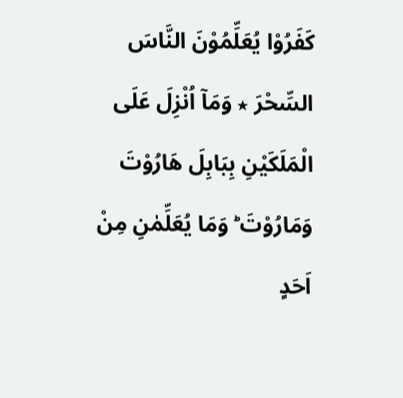کَفَرُوْا یُعَلِّمُوْنَ النَّاسَ السِّحْرَ ٭ وَمَاۤ اُنْزِلَ عَلَی الْمَلَکَیْنِ بِبَابِلَ هَارُوْتَ وَمَارُوْتَ ؕ وَمَا یُعَلِّمٰنِ مِنْ اَحَدٍ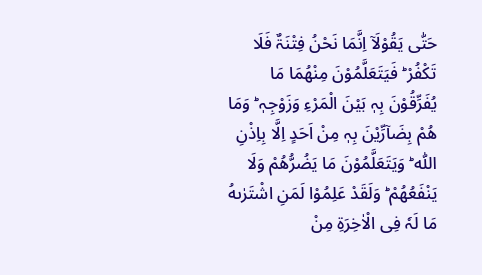حَتّٰی یَقُوْلَاۤ اِنَّمَا نَحْنُ فِتْنَۃٌ فَلَا تَكْفُرْ ؕ فَیَتَعَلَّمُوْنَ مِنْهُمَا مَا یُفَرِّقُوْنَ بِہٖ بَیْنَ الْمَرْءِ وَزَوْجِہٖ ؕ وَمَا هُمْ بِضَآرِّیْنَ بِہٖ مِنْ اَحَدٍ اِلَّا بِاِذْنِ اللّٰه ؕ وَیَتَعَلَّمُوْنَ مَا یَضُرُّهُمْ وَلَا یَنْفَعُهُمْ ؕ وَلَقَدْ عَلِمُوْا لَمَنِ اشْتَرٰىهُ مَا لَہٗ فِی الْاٰخِرَۃِ مِنْ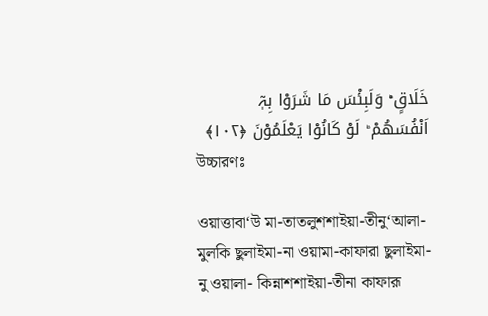خَلَاقٍ ۟ؕ وَلَبِئْسَ مَا شَرَوْا بِہٖۤ اَنْفُسَهُمْ ؕ لَوْ کَانُوْا یَعْلَمُوْنَ ﴿۱۰۲﴾
উচ্চারণঃ

ওয়াত্তাবা‘উ মা-তাতলুশশাইয়া-তীনু‘আলা- মুলকি ছুলাইমা-না ওয়ামা-কাফারা ছুলাইমা-নু ওয়ালা- কিন্নাশশাইয়া-তীনা কাফারূ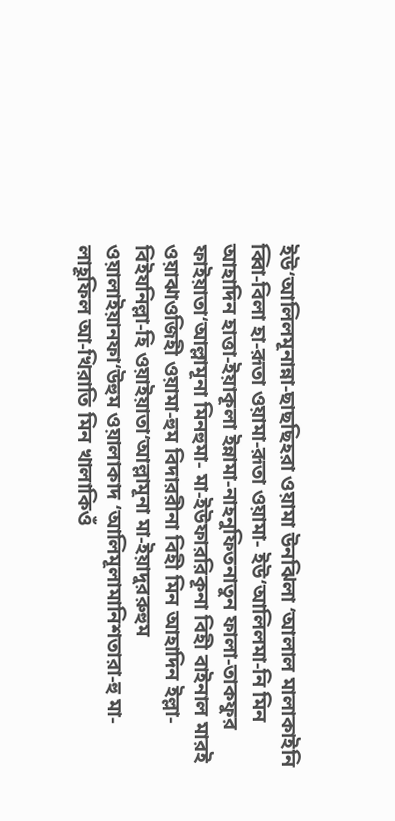ইউ‘আলিলমূনান্না-ছাছছিহরা ওয়ামা উনঝিলা ‘আলাল মালাকাইনি ব্বিা-বিলা হা-রূতা ওয়ামা-রূতা ওয়ামা- ইউ‘আলিলমা-নি মিন আহাদিন হাত্তা-ইয়াকূলা ইন্নামা-নাহনুফিতনাতুন ফালা-তাকফুর ফাইয়াতা‘আল্লামূনা মিনহুমা- মা-ইউফাররিকূনা বিহী বাইনাল মারই ওয়াঝাওজিহী ওয়ামা-হুম বিদাররীনা বিহী মিন আহাদিন ইল্লা- বিইযনিল্লা-হি ওয়াইয়াতা‘আল্লামূনা মা-ইয়াদুররুহুম ওয়ালাইয়ানফা‘উহুম ওয়ালাকাদ ‘আলিমূলামানিশতারা-হু মা-লাহূফিল আ-খিরাতি মিন খালাকিওঁ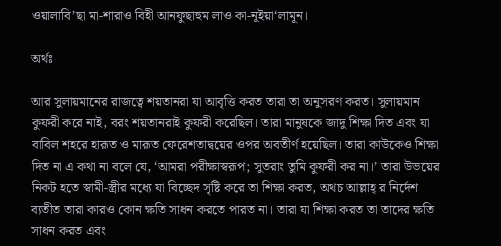ওয়ালাবি’ছা মা-শারাও বিহী আনফুছাহুম লাও কা-নূইয়া‘লামূন।

অর্থঃ

আর সুলায়মানের রাজত্বে শয়তানরা যা আবৃত্তি করত তারা তা অনুসরণ করত। সুলায়মান কুফরী করে নাই, বরং শয়তানরাই কুফরী করেছিল। তারা মানুষকে জাদু শিক্ষা দিত এবং যা বাবিল শহরে হারূত ও মারূত ফেরেশতাদ্বয়ের ওপর অবতীর্ণ হয়েছিল। তারা কাউকেও শিক্ষা দিত না এ কথা না বলে যে, ‘আমরা পরীক্ষাস্বরূপ; সুতরাং তুমি কুফরী কর না।’ তারা উভয়ের নিকট হতে স্বামী-স্ত্রীর মধ্যে যা বিচ্ছেদ সৃষ্টি করে তা শিক্ষা করত, অথচ আল্লাহ্ র নির্দেশ ব্যতীত তারা কারও কোন ক্ষতি সাধন করতে পারত না। তারা যা শিক্ষা করত তা তাদের ক্ষতি সাধন করত এবং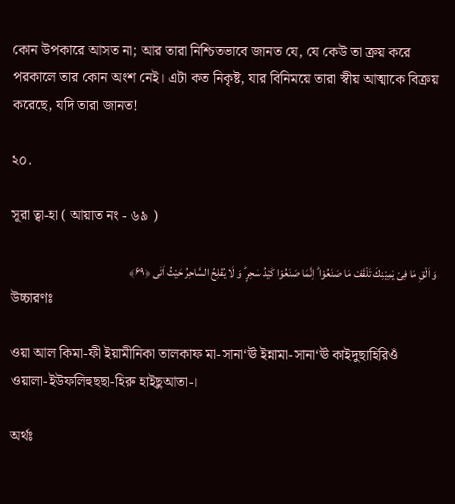কোন উপকারে আসত না; আর তারা নিশ্চিতভাবে জানত যে, যে কেউ তা ক্রয় করে পরকালে তার কোন অংশ নেই। এটা কত নিকৃষ্ট, যার বিনিময়ে তারা স্বীয় আত্মাকে বিক্রয় করেছে, যদি তারা জানত!

২০.

সূরা ত্বা-হা ( আয়াত নং - ৬৯ )

وَ اَلْقِ مَا فِیْ یَمِیْنِكَ تَلْقَفْ مَا صَنَعُوْا ؕ اِنَّمَا صَنَعُوْا کَیْدُ سٰحِرٍ ؕ وَ لَا یُفْلِحُ السَّاحِرُ حَیْثُ اَتٰی ﴿۶۹﴾
উচ্চারণঃ

ওয়া আল কিমা-ফী ইয়ামীনিকা তালকাফ মা-সানা‘ঊ ইন্নামা-সানা‘ঊ কাইদুছাহিরিওঁ ওয়ালা-ইউফলিহুছছা-হিরু হাইছুআতা-।

অর্থঃ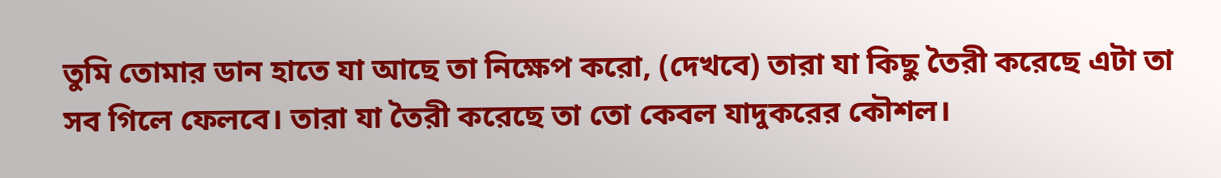তুমি তোমার ডান হাতে যা আছে তা নিক্ষেপ করো, (দেখবে) তারা যা কিছু তৈরী করেছে এটা তা সব গিলে ফেলবে। তারা যা তৈরী করেছে তা তো কেবল যাদুকরের কৌশল।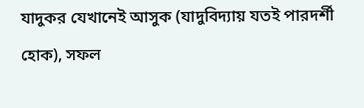যাদুকর যেখানেই আসুক (যাদুবিদ্যায় যতই পারদর্শী হোক), সফল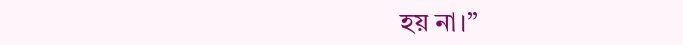হয় না।”